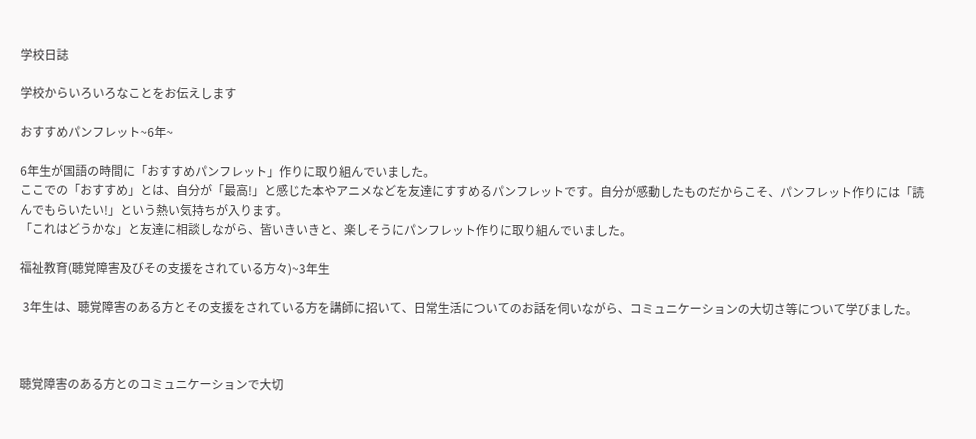学校日誌

学校からいろいろなことをお伝えします

おすすめパンフレット~6年~

6年生が国語の時間に「おすすめパンフレット」作りに取り組んでいました。
ここでの「おすすめ」とは、自分が「最高!」と感じた本やアニメなどを友達にすすめるパンフレットです。自分が感動したものだからこそ、パンフレット作りには「読んでもらいたい!」という熱い気持ちが入ります。
「これはどうかな」と友達に相談しながら、皆いきいきと、楽しそうにパンフレット作りに取り組んでいました。

福祉教育(聴覚障害及びその支援をされている方々)~3年生

 3年生は、聴覚障害のある方とその支援をされている方を講師に招いて、日常生活についてのお話を伺いながら、コミュニケーションの大切さ等について学びました。



聴覚障害のある方とのコミュニケーションで大切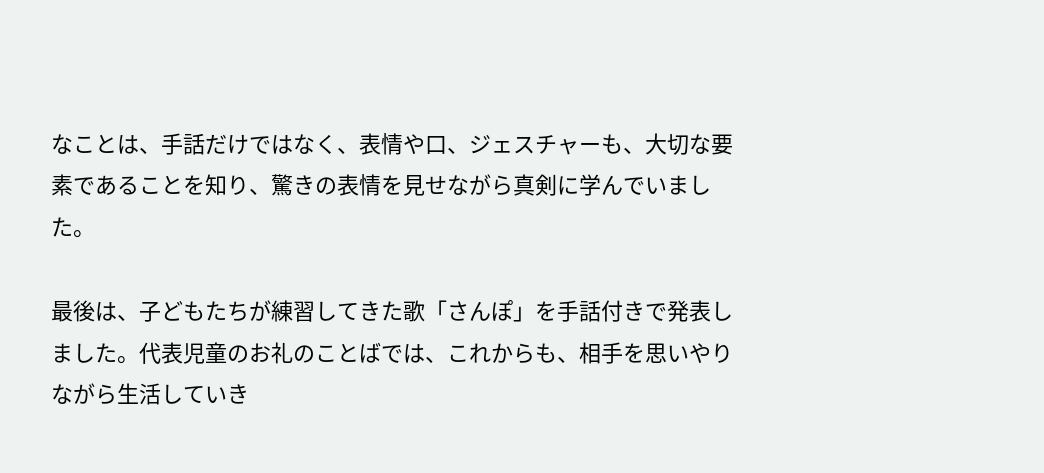なことは、手話だけではなく、表情や口、ジェスチャーも、大切な要素であることを知り、驚きの表情を見せながら真剣に学んでいました。

最後は、子どもたちが練習してきた歌「さんぽ」を手話付きで発表しました。代表児童のお礼のことばでは、これからも、相手を思いやりながら生活していき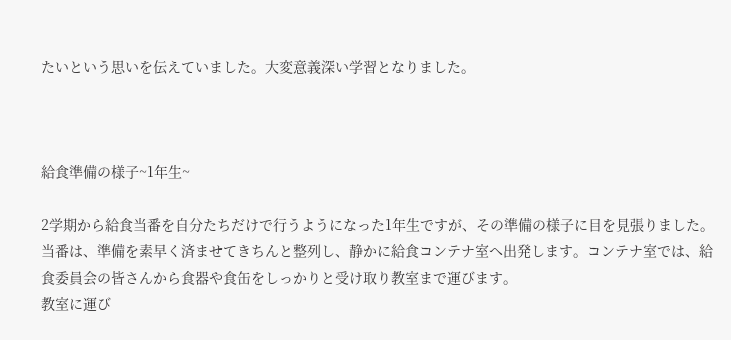たいという思いを伝えていました。大変意義深い学習となりました。



給食準備の様子~1年生~

2学期から給食当番を自分たちだけで行うようになった1年生ですが、その準備の様子に目を見張りました。
当番は、準備を素早く済ませてきちんと整列し、静かに給食コンテナ室へ出発します。コンテナ室では、給食委員会の皆さんから食器や食缶をしっかりと受け取り教室まで運びます。
教室に運び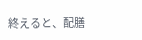終えると、配膳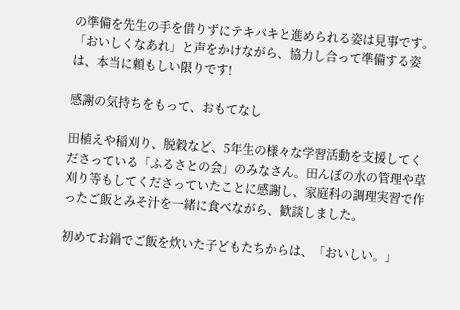の準備を先生の手を借りずにテキパキと進められる姿は見事です。「おいしくなあれ」と声をかけながら、協力し合って準備する姿は、本当に頼もしい限りです!

感謝の気持ちをもって、おもてなし

田植えや稲刈り、脱穀など、5年生の様々な学習活動を支援してくださっている「ふるさとの会」のみなさん。田んぼの水の管理や草刈り等もしてくださっていたことに感謝し、家庭科の調理実習で作ったご飯とみそ汁を一緒に食べながら、歓談しました。

初めてお鍋でご飯を炊いた子どもたちからは、「おいしい。」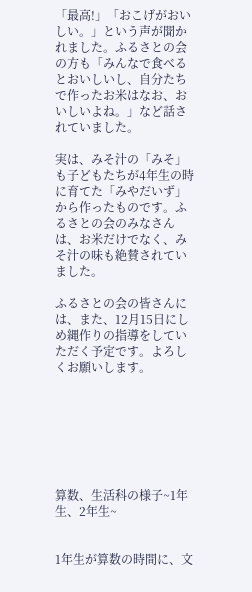「最高!」「おこげがおいしい。」という声が聞かれました。ふるさとの会の方も「みんなで食べるとおいしいし、自分たちで作ったお米はなお、おいしいよね。」など話されていました。

実は、みそ汁の「みそ」も子どもたちが4年生の時に育てた「みやだいず」から作ったものです。ふるさとの会のみなさんは、お米だけでなく、みそ汁の味も絶賛されていました。

ふるさとの会の皆さんには、また、12月15日にしめ縄作りの指導をしていただく予定です。よろしくお願いします。







算数、生活科の様子~1年生、2年生~


1年生が算数の時間に、文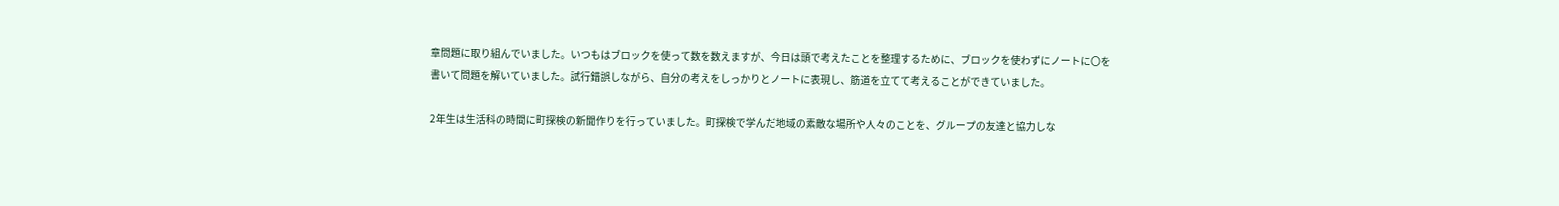章問題に取り組んでいました。いつもはブロックを使って数を数えますが、今日は頭で考えたことを整理するために、ブロックを使わずにノートに〇を書いて問題を解いていました。試行錯誤しながら、自分の考えをしっかりとノートに表現し、筋道を立てて考えることができていました。

2年生は生活科の時間に町探検の新聞作りを行っていました。町探検で学んだ地域の素敵な場所や人々のことを、グループの友達と協力しな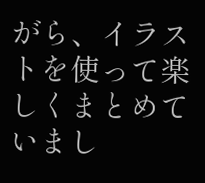がら、イラストを使って楽しくまとめていまし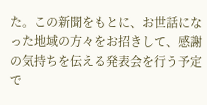た。この新聞をもとに、お世話になった地域の方々をお招きして、感謝の気持ちを伝える発表会を行う予定で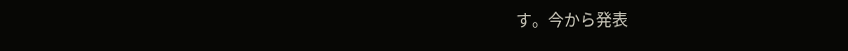す。今から発表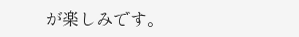が楽しみです。